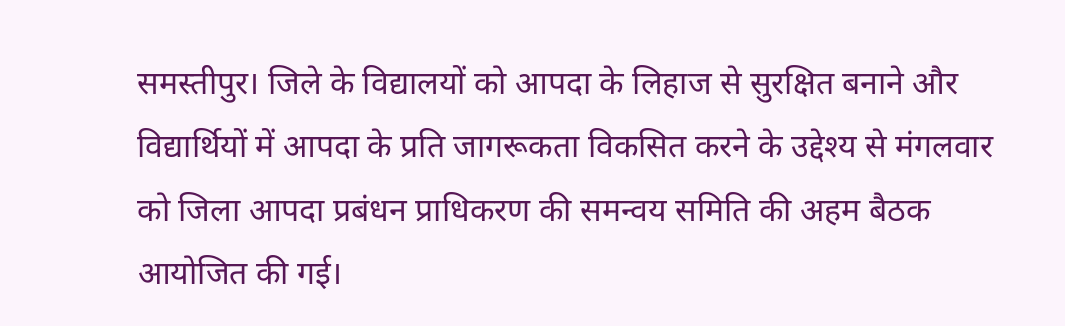समस्तीपुर। जिले के विद्यालयों को आपदा के लिहाज से सुरक्षित बनाने और विद्यार्थियों में आपदा के प्रति जागरूकता विकसित करने के उद्देश्य से मंगलवार को जिला आपदा प्रबंधन प्राधिकरण की समन्वय समिति की अहम बैठक आयोजित की गई।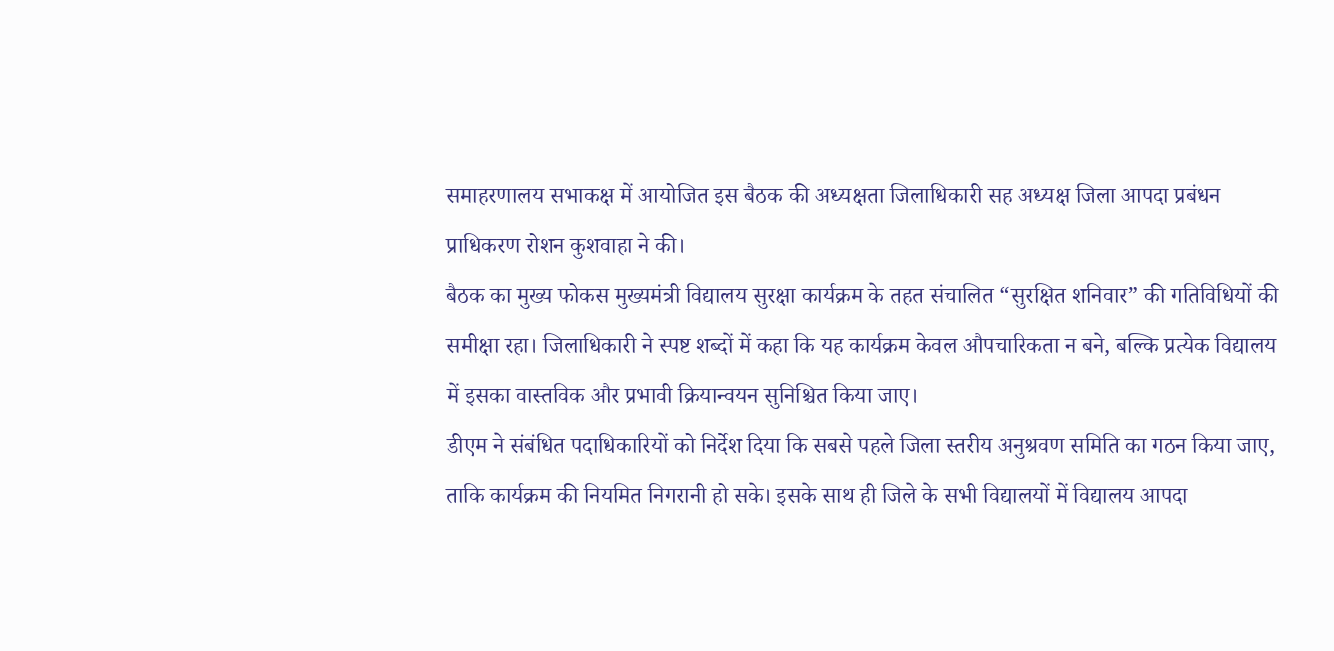समाहरणालय सभाकक्ष में आयोजित इस बैठक की अध्यक्षता जिलाधिकारी सह अध्यक्ष जिला आपदा प्रबंधन प्राधिकरण रोशन कुशवाहा ने की।
बैठक का मुख्य फोकस मुख्यमंत्री विद्यालय सुरक्षा कार्यक्रम के तहत संचालित “सुरक्षित शनिवार” की गतिविधियों की समीक्षा रहा। जिलाधिकारी ने स्पष्ट शब्दों में कहा कि यह कार्यक्रम केवल औपचारिकता न बने, बल्कि प्रत्येक विद्यालय में इसका वास्तविक और प्रभावी क्रियान्वयन सुनिश्चित किया जाए।
डीएम ने संबंधित पदाधिकारियों को निर्देश दिया कि सबसे पहले जिला स्तरीय अनुश्रवण समिति का गठन किया जाए, ताकि कार्यक्रम की नियमित निगरानी हो सके। इसके साथ ही जिले के सभी विद्यालयों में विद्यालय आपदा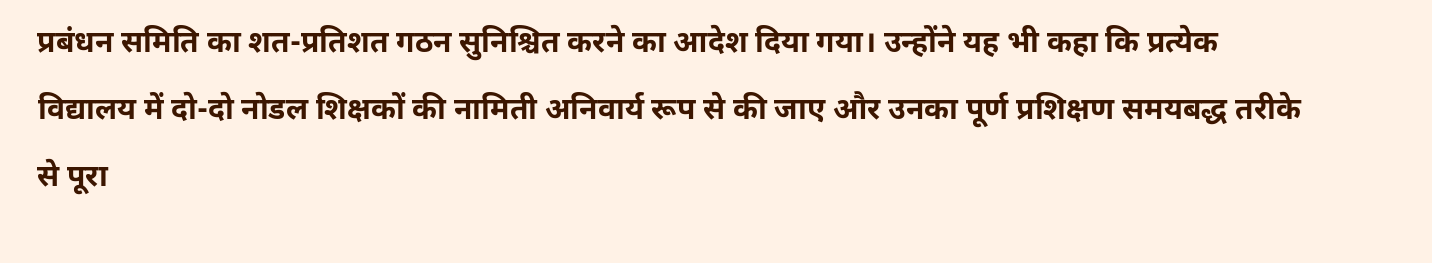प्रबंधन समिति का शत-प्रतिशत गठन सुनिश्चित करने का आदेश दिया गया। उन्होंने यह भी कहा कि प्रत्येक विद्यालय में दो-दो नोडल शिक्षकों की नामिती अनिवार्य रूप से की जाए और उनका पूर्ण प्रशिक्षण समयबद्ध तरीके से पूरा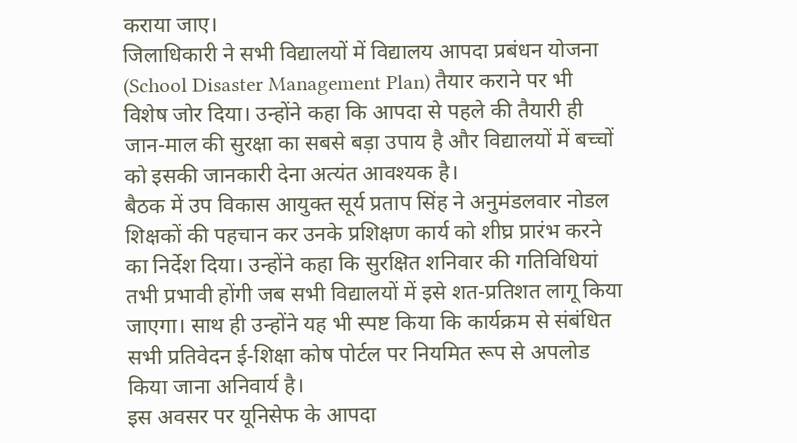कराया जाए।
जिलाधिकारी ने सभी विद्यालयों में विद्यालय आपदा प्रबंधन योजना (School Disaster Management Plan) तैयार कराने पर भी विशेष जोर दिया। उन्होंने कहा कि आपदा से पहले की तैयारी ही जान-माल की सुरक्षा का सबसे बड़ा उपाय है और विद्यालयों में बच्चों को इसकी जानकारी देना अत्यंत आवश्यक है।
बैठक में उप विकास आयुक्त सूर्य प्रताप सिंह ने अनुमंडलवार नोडल शिक्षकों की पहचान कर उनके प्रशिक्षण कार्य को शीघ्र प्रारंभ करने का निर्देश दिया। उन्होंने कहा कि सुरक्षित शनिवार की गतिविधियां तभी प्रभावी होंगी जब सभी विद्यालयों में इसे शत-प्रतिशत लागू किया जाएगा। साथ ही उन्होंने यह भी स्पष्ट किया कि कार्यक्रम से संबंधित सभी प्रतिवेदन ई-शिक्षा कोष पोर्टल पर नियमित रूप से अपलोड किया जाना अनिवार्य है।
इस अवसर पर यूनिसेफ के आपदा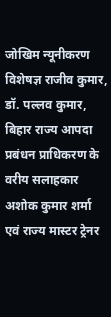जोखिम न्यूनीकरण विशेषज्ञ राजीव कुमार, डॉ. पल्लव कुमार, बिहार राज्य आपदा प्रबंधन प्राधिकरण के वरीय सलाहकार अशोक कुमार शर्मा एवं राज्य मास्टर ट्रेनर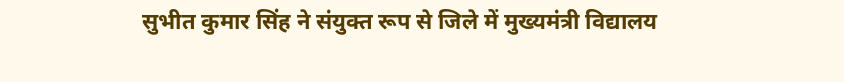सुभीत कुमार सिंह ने संयुक्त रूप से जिले में मुख्यमंत्री विद्यालय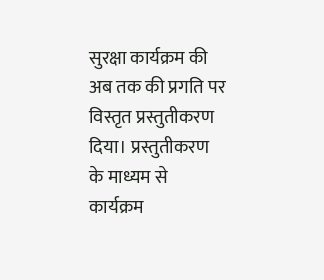सुरक्षा कार्यक्रम की अब तक की प्रगति पर विस्तृत प्रस्तुतीकरण दिया। प्रस्तुतीकरण के माध्यम से कार्यक्रम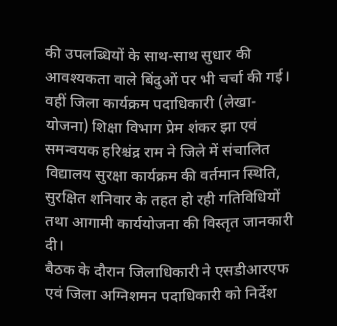की उपलब्धियों के साथ-साथ सुधार की आवश्यकता वाले बिंदुओं पर भी चर्चा की गई।
वहीं जिला कार्यक्रम पदाधिकारी (लेखा-योजना) शिक्षा विभाग प्रेम शंकर झा एवं समन्वयक हरिश्चंद्र राम ने जिले में संचालित विद्यालय सुरक्षा कार्यक्रम की वर्तमान स्थिति, सुरक्षित शनिवार के तहत हो रही गतिविधियों तथा आगामी कार्ययोजना की विस्तृत जानकारी दी।
बैठक के दौरान जिलाधिकारी ने एसडीआरएफ एवं जिला अग्निशमन पदाधिकारी को निर्देश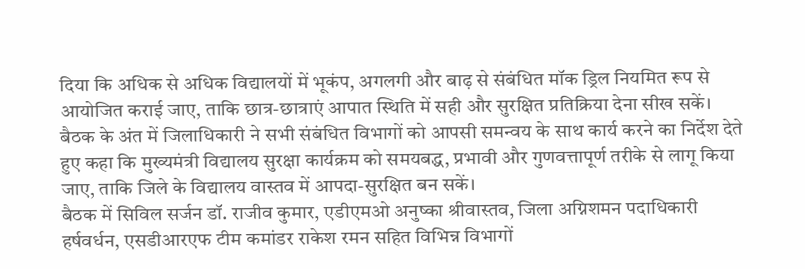दिया कि अधिक से अधिक विद्यालयों में भूकंप, अगलगी और बाढ़ से संबंधित मॉक ड्रिल नियमित रूप से आयोजित कराई जाए, ताकि छात्र-छात्राएं आपात स्थिति में सही और सुरक्षित प्रतिक्रिया देना सीख सकें।
बैठक के अंत में जिलाधिकारी ने सभी संबंधित विभागों को आपसी समन्वय के साथ कार्य करने का निर्देश देते हुए कहा कि मुख्यमंत्री विद्यालय सुरक्षा कार्यक्रम को समयबद्ध, प्रभावी और गुणवत्तापूर्ण तरीके से लागू किया जाए, ताकि जिले के विद्यालय वास्तव में आपदा-सुरक्षित बन सकें।
बैठक में सिविल सर्जन डॉ. राजीव कुमार, एडीएमओ अनुष्का श्रीवास्तव, जिला अग्निशमन पदाधिकारी हर्षवर्धन, एसडीआरएफ टीम कमांडर राकेश रमन सहित विभिन्न विभागों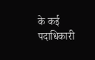के कई पदाधिकारी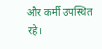और कर्मी उपस्थित रहे।